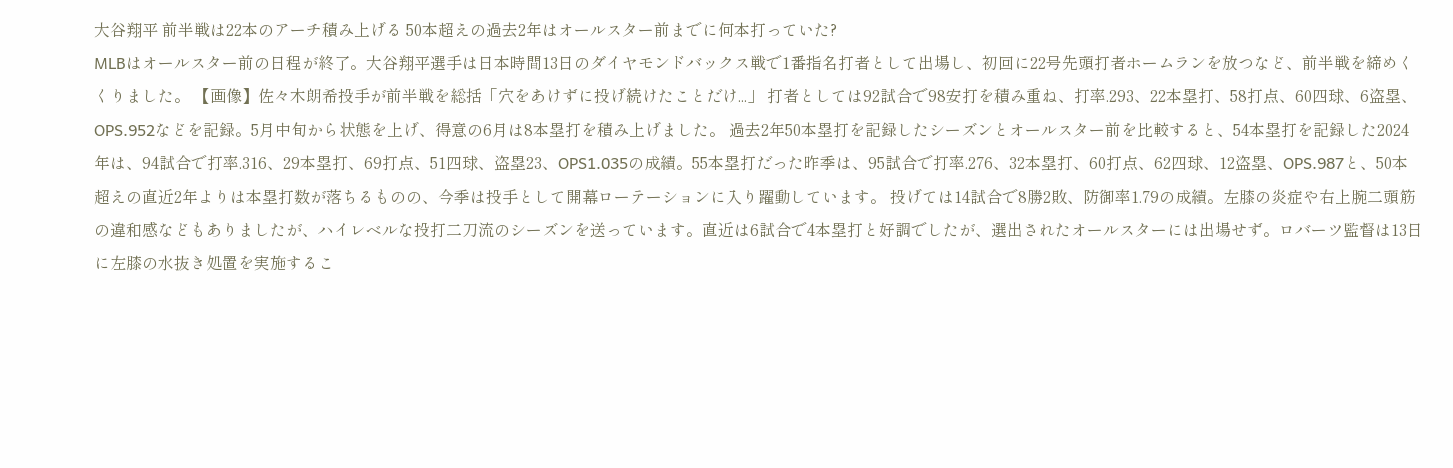大谷翔平 前半戦は22本のアーチ積み上げる 50本超えの過去2年はオールスター前までに何本打っていた?
MLBはオールスター前の日程が終了。大谷翔平選手は日本時間13日のダイヤモンドバックス戦で1番指名打者として出場し、初回に22号先頭打者ホームランを放つなど、前半戦を締めくくりました。 【画像】佐々木朗希投手が前半戦を総括「穴をあけずに投げ続けたことだけ...」 打者としては92試合で98安打を積み重ね、打率.293、22本塁打、58打点、60四球、6盗塁、OPS.952などを記録。5月中旬から状態を上げ、得意の6月は8本塁打を積み上げました。 過去2年50本塁打を記録したシーズンとオールスター前を比較すると、54本塁打を記録した2024年は、94試合で打率.316、29本塁打、69打点、51四球、盗塁23、OPS1.035の成績。55本塁打だった昨季は、95試合で打率.276、32本塁打、60打点、62四球、12盗塁、OPS.987と、50本超えの直近2年よりは本塁打数が落ちるものの、今季は投手として開幕ローテーションに入り躍動しています。 投げては14試合で8勝2敗、防御率1.79の成績。左膝の炎症や右上腕二頭筋の違和感などもありましたが、ハイレベルな投打二刀流のシーズンを送っています。直近は6試合で4本塁打と好調でしたが、選出されたオールスターには出場せず。ロバーツ監督は13日に左膝の水抜き処置を実施するこ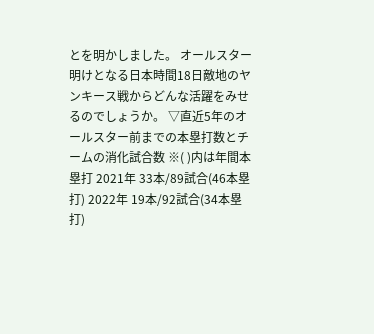とを明かしました。 オールスター明けとなる日本時間18日敵地のヤンキース戦からどんな活躍をみせるのでしょうか。 ▽直近5年のオールスター前までの本塁打数とチームの消化試合数 ※( )内は年間本塁打 2021年 33本/89試合(46本塁打) 2022年 19本/92試合(34本塁打)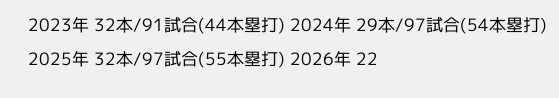2023年 32本/91試合(44本塁打) 2024年 29本/97試合(54本塁打) 2025年 32本/97試合(55本塁打) 2026年 22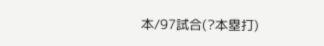本/97試合(?本塁打)